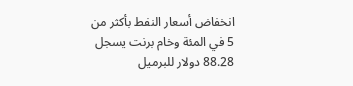انخفاض أسعار النفط بأكثر من 5 في المئة وخام برنت يسجل 88.28 دولار للبرميل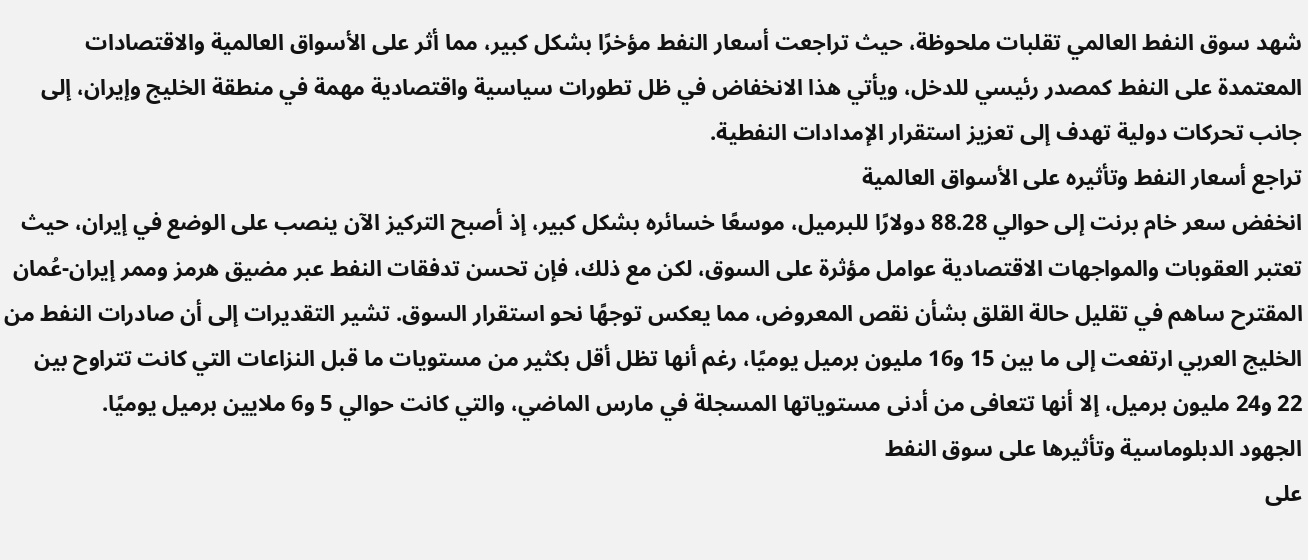شهد سوق النفط العالمي تقلبات ملحوظة، حيث تراجعت أسعار النفط مؤخرًا بشكل كبير، مما أثر على الأسواق العالمية والاقتصادات المعتمدة على النفط كمصدر رئيسي للدخل، ويأتي هذا الانخفاض في ظل تطورات سياسية واقتصادية مهمة في منطقة الخليج وإيران، إلى جانب تحركات دولية تهدف إلى تعزيز استقرار الإمدادات النفطية.
تراجع أسعار النفط وتأثيره على الأسواق العالمية
انخفض سعر خام برنت إلى حوالي 88.28 دولارًا للبرميل، موسعًا خسائره بشكل كبير، إذ أصبح التركيز الآن ينصب على الوضع في إيران، حيث تعتبر العقوبات والمواجهات الاقتصادية عوامل مؤثرة على السوق، لكن مع ذلك، فإن تحسن تدفقات النفط عبر مضيق هرمز وممر إيران-عُمان المقترح ساهم في تقليل حالة القلق بشأن نقص المعروض، مما يعكس توجهًا نحو استقرار السوق. تشير التقديرات إلى أن صادرات النفط من الخليج العربي ارتفعت إلى ما بين 15 و16 مليون برميل يوميًا، رغم أنها تظل أقل بكثير من مستويات ما قبل النزاعات التي كانت تتراوح بين 22 و24 مليون برميل، إلا أنها تتعافى من أدنى مستوياتها المسجلة في مارس الماضي، والتي كانت حوالي 5 و6 ملايين برميل يوميًا.
الجهود الدبلوماسية وتأثيرها على سوق النفط
على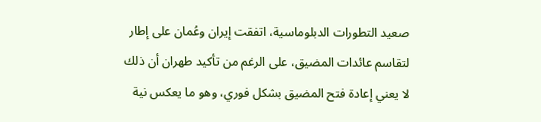صعيد التطورات الدبلوماسية، اتفقت إيران وعُمان على إطار لتقاسم عائدات المضيق، على الرغم من تأكيد طهران أن ذلك لا يعني إعادة فتح المضيق بشكل فوري، وهو ما يعكس نية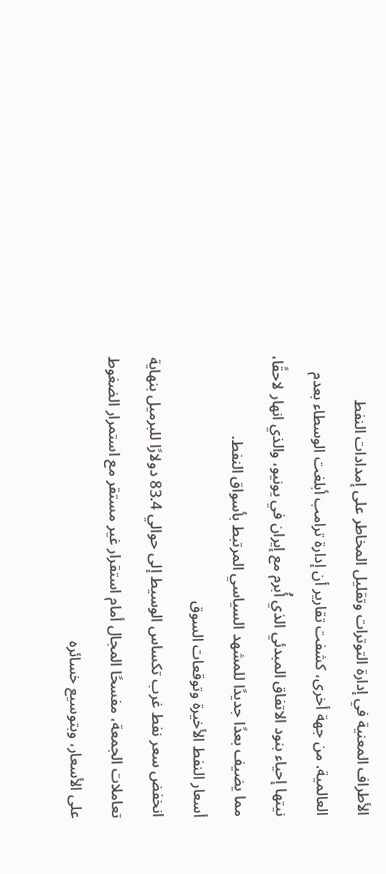الأطراف المعنية في إدارة التوترات وتقليل المخاطر على إمدادات النفط العالمية. من جهة أخرى، كشفت تقارير أن إدارة ترامب أبلغت الوسطاء بعدم نيتها إحياء بنود الاتفاق المبدئي الذي أُبرم مع إيران في يونيو، والذي انهار لاحقًا، مما يضيف بعدًا جديدًا للمشهد السياسي المرتبط بأسواق النفط.
أسعار النفط الأخيرة وتوقعات السوق
انخفض سعر نفط غرب تكساس الوسيط إلى حوالي 83.4 دولارًا للبرميل بنهاية تعاملات الجمعة، مفسحًا المجال أمام استقرار غير مستقر مع استمرار الضغوط على الأسعار، وبتوسيع خسائره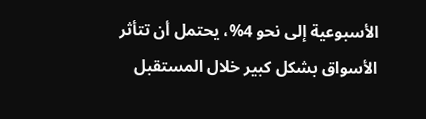الأسبوعية إلى نحو 4%، يحتمل أن تتأثر الأسواق بشكل كبير خلال المستقبل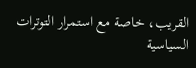القريب، خاصة مع استمرار التوترات السياسية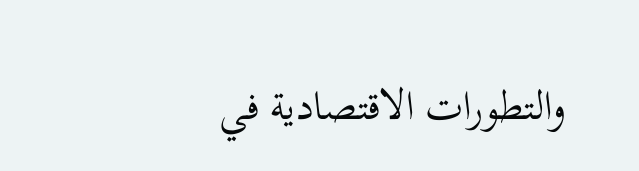والتطورات الاقتصادية في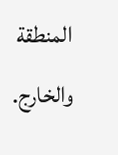المنطقة والخارج.